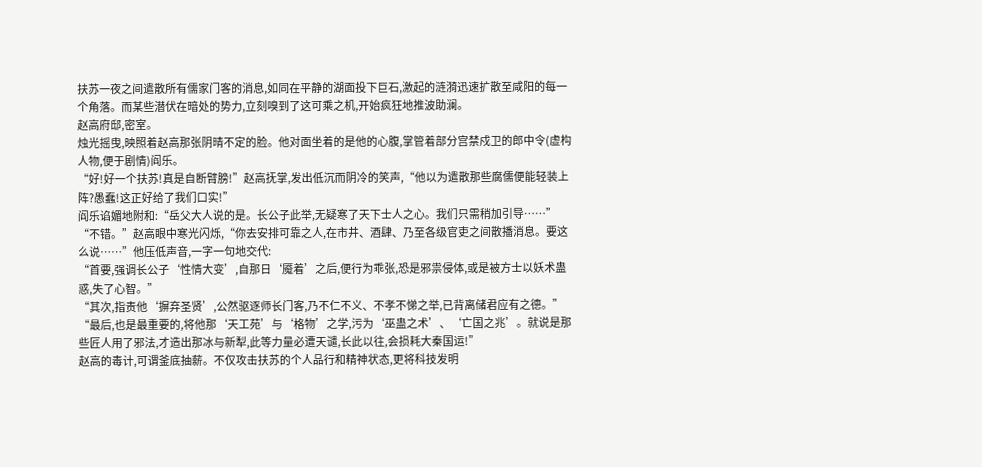扶苏一夜之间遣散所有儒家门客的消息,如同在平静的湖面投下巨石,激起的涟漪迅速扩散至咸阳的每一个角落。而某些潜伏在暗处的势力,立刻嗅到了这可乘之机,开始疯狂地推波助澜。
赵高府邸,密室。
烛光摇曳,映照着赵高那张阴晴不定的脸。他对面坐着的是他的心腹,掌管着部分宫禁戍卫的郎中令(虚构人物,便于剧情)阎乐。
“好!好一个扶苏!真是自断臂膀!”赵高抚掌,发出低沉而阴冷的笑声,“他以为遣散那些腐儒便能轻装上阵?愚蠢!这正好给了我们口实!”
阎乐谄媚地附和:“岳父大人说的是。长公子此举,无疑寒了天下士人之心。我们只需稍加引导……”
“不错。”赵高眼中寒光闪烁,“你去安排可靠之人,在市井、酒肆、乃至各级官吏之间散播消息。要这么说……”他压低声音,一字一句地交代:
“首要,强调长公子‘性情大变’,自那日‘魇着’之后,便行为乖张,恐是邪祟侵体,或是被方士以妖术蛊惑,失了心智。”
“其次,指责他‘摒弃圣贤’,公然驱逐师长门客,乃不仁不义、不孝不悌之举,已背离储君应有之德。”
“最后,也是最重要的,将他那‘天工苑’与‘格物’之学,污为‘巫蛊之术’、‘亡国之兆’。就说是那些匠人用了邪法,才造出那冰与新犁,此等力量必遭天谴,长此以往,会损耗大秦国运!”
赵高的毒计,可谓釜底抽薪。不仅攻击扶苏的个人品行和精神状态,更将科技发明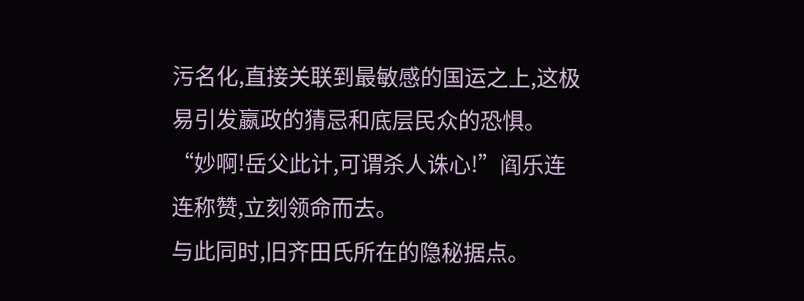污名化,直接关联到最敏感的国运之上,这极易引发嬴政的猜忌和底层民众的恐惧。
“妙啊!岳父此计,可谓杀人诛心!”阎乐连连称赞,立刻领命而去。
与此同时,旧齐田氏所在的隐秘据点。